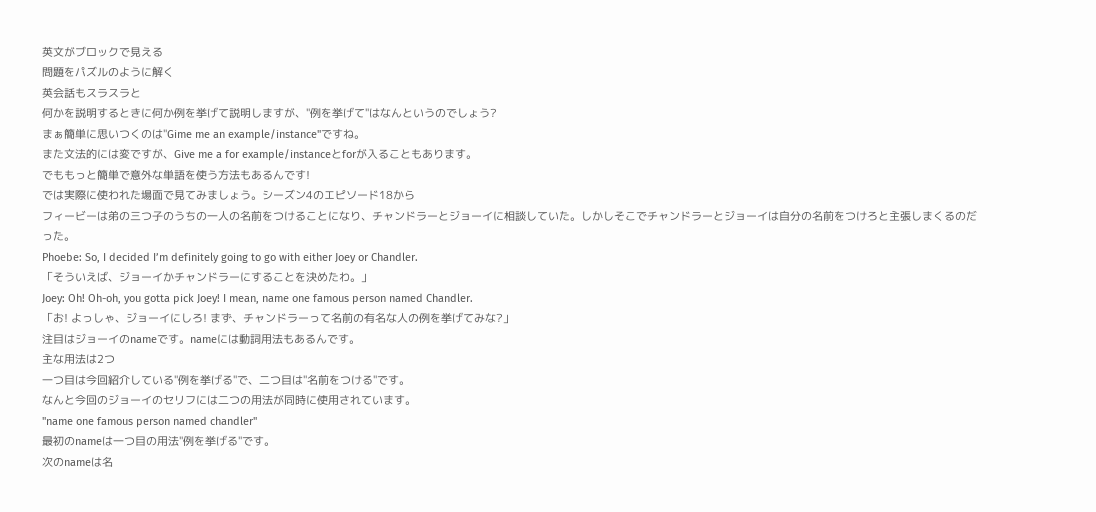英文がブロックで見える
問題をパズルのように解く
英会話もスラスラと
何かを説明するときに何か例を挙げて説明しますが、"例を挙げて"はなんというのでしょう?
まぁ簡単に思いつくのは"Gime me an example/instance"ですね。
また文法的には変ですが、Give me a for example/instanceとforが入ることもあります。
でももっと簡単で意外な単語を使う方法もあるんです!
では実際に使われた場面で見てみましょう。シーズン4のエピソード18から
フィービーは弟の三つ子のうちの一人の名前をつけることになり、チャンドラーとジョーイに相談していた。しかしそこでチャンドラーとジョーイは自分の名前をつけろと主張しまくるのだった。
Phoebe: So, I decided I’m definitely going to go with either Joey or Chandler.
「そういえば、ジョーイかチャンドラーにすることを決めたわ。」
Joey: Oh! Oh-oh, you gotta pick Joey! I mean, name one famous person named Chandler.
「お! よっしゃ、ジョーイにしろ! まず、チャンドラーって名前の有名な人の例を挙げてみな?」
注目はジョーイのnameです。nameには動詞用法もあるんです。
主な用法は2つ
一つ目は今回紹介している"例を挙げる"で、二つ目は"名前をつける"です。
なんと今回のジョーイのセリフには二つの用法が同時に使用されています。
"name one famous person named chandler"
最初のnameは一つ目の用法"例を挙げる"です。
次のnameは名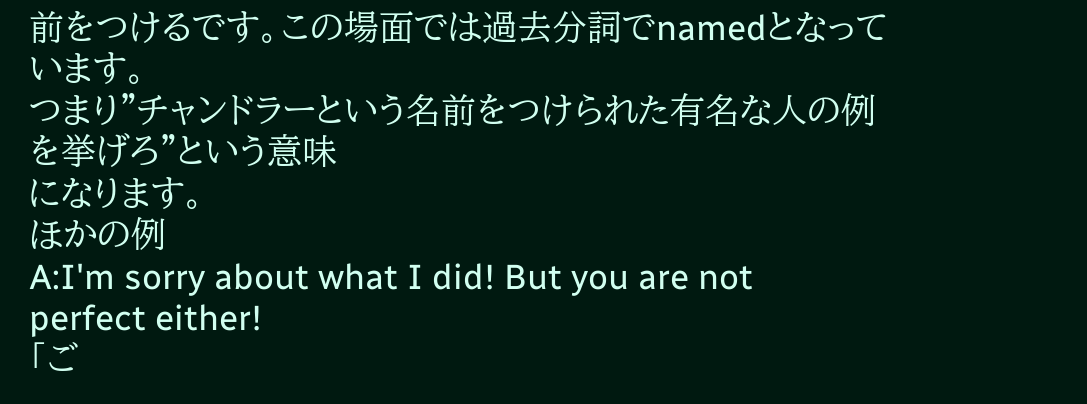前をつけるです。この場面では過去分詞でnamedとなっています。
つまり"チャンドラーという名前をつけられた有名な人の例を挙げろ"という意味
になります。
ほかの例
A:I'm sorry about what I did! But you are not perfect either!
「ご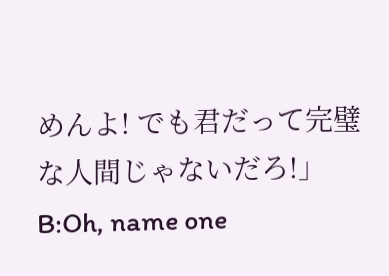めんよ! でも君だって完璧な人間じゃないだろ!」
B:Oh, name one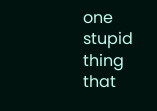one stupid thing that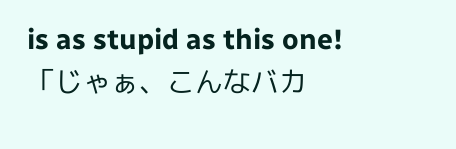is as stupid as this one!
「じゃぁ、こんなバカ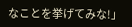なことを挙げてみな!」